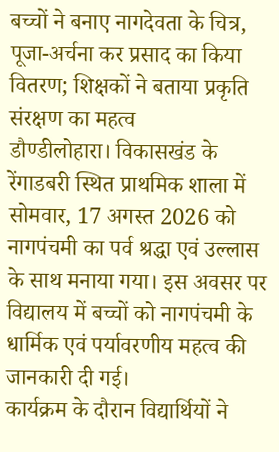बच्चों ने बनाए नागदेवता के चित्र, पूजा-अर्चना कर प्रसाद का किया वितरण; शिक्षकों ने बताया प्रकृति संरक्षण का महत्व
डौण्डीलोहारा। विकासखंड के रेंगाडबरी स्थित प्राथमिक शाला में सोमवार, 17 अगस्त 2026 को नागपंचमी का पर्व श्रद्धा एवं उल्लास के साथ मनाया गया। इस अवसर पर विद्यालय में बच्चों को नागपंचमी के धार्मिक एवं पर्यावरणीय महत्व की जानकारी दी गई।
कार्यक्रम के दौरान विद्यार्थियों ने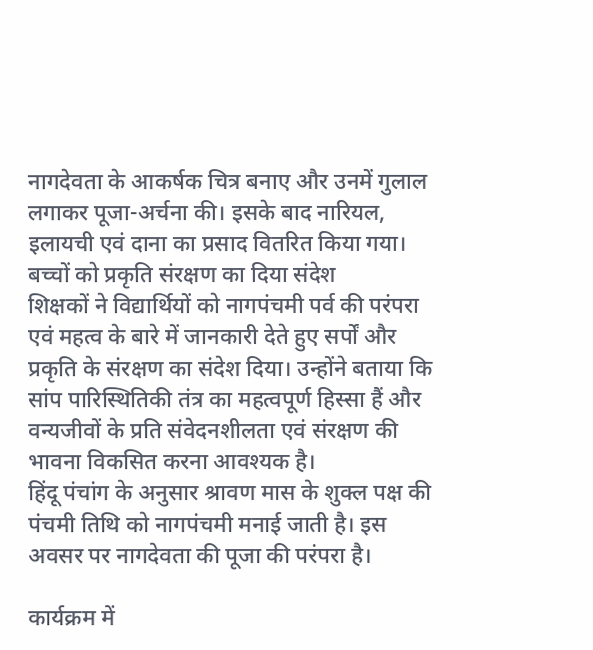नागदेवता के आकर्षक चित्र बनाए और उनमें गुलाल लगाकर पूजा-अर्चना की। इसके बाद नारियल, इलायची एवं दाना का प्रसाद वितरित किया गया।
बच्चों को प्रकृति संरक्षण का दिया संदेश
शिक्षकों ने विद्यार्थियों को नागपंचमी पर्व की परंपरा एवं महत्व के बारे में जानकारी देते हुए सर्पों और प्रकृति के संरक्षण का संदेश दिया। उन्होंने बताया कि सांप पारिस्थितिकी तंत्र का महत्वपूर्ण हिस्सा हैं और वन्यजीवों के प्रति संवेदनशीलता एवं संरक्षण की भावना विकसित करना आवश्यक है।
हिंदू पंचांग के अनुसार श्रावण मास के शुक्ल पक्ष की पंचमी तिथि को नागपंचमी मनाई जाती है। इस अवसर पर नागदेवता की पूजा की परंपरा है।

कार्यक्रम में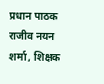प्रधान पाठक राजीव नयन शर्मा, शिक्षक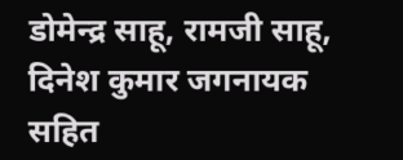डोमेन्द्र साहू, रामजी साहू, दिनेश कुमार जगनायक सहित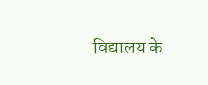विद्यालय के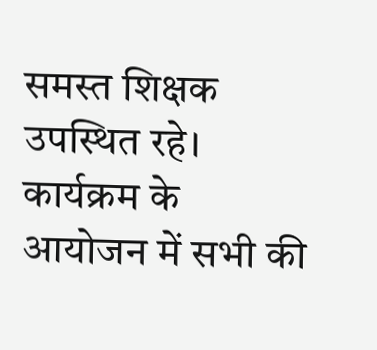समस्त शिक्षक उपस्थित रहे। कार्यक्रम के आयोजन में सभी की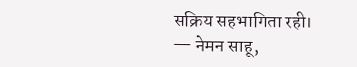सक्रिय सहभागिता रही।
— नेमन साहू,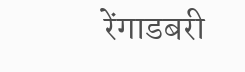रेंगाडबरी